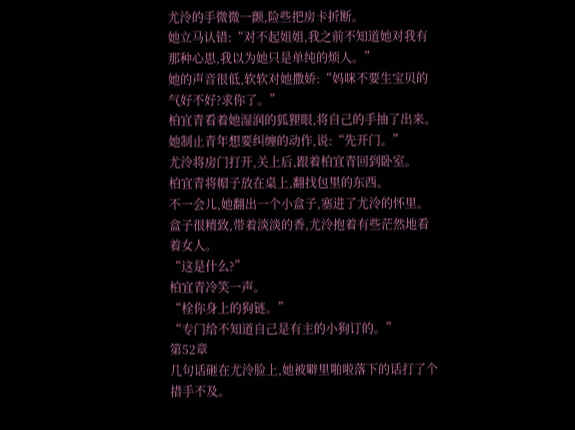尤泠的手微微一颤,险些把房卡折断。
她立马认错:“对不起姐姐,我之前不知道她对我有那种心思,我以为她只是单纯的烦人。”
她的声音很低,软软对她撒娇:“妈咪不要生宝贝的气好不好?求你了。”
柏宜青看着她湿润的狐狸眼,将自己的手抽了出来。
她制止青年想要纠缠的动作,说:“先开门。”
尤泠将房门打开,关上后,跟着柏宜青回到卧室。
柏宜青将帽子放在桌上,翻找包里的东西。
不一会儿,她翻出一个小盒子,塞进了尤泠的怀里。
盒子很精致,带着淡淡的香,尤泠抱着有些茫然地看着女人。
“这是什么?”
柏宜青冷笑一声。
“栓你身上的狗链。”
“专门给不知道自己是有主的小狗订的。”
第52章
几句话砸在尤泠脸上,她被噼里啪啦落下的话打了个措手不及。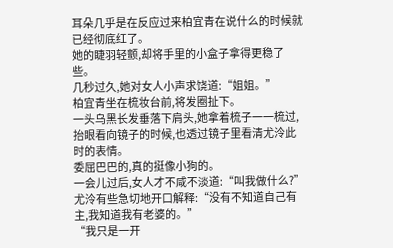耳朵几乎是在反应过来柏宜青在说什么的时候就已经彻底红了。
她的睫羽轻颤,却将手里的小盒子拿得更稳了些。
几秒过久,她对女人小声求饶道:“姐姐。”
柏宜青坐在梳妆台前,将发圈扯下。
一头乌黑长发垂落下肩头,她拿着梳子一一梳过,抬眼看向镜子的时候,也透过镜子里看清尤泠此时的表情。
委屈巴巴的,真的挺像小狗的。
一会儿过后,女人才不咸不淡道:“叫我做什么?”
尤泠有些急切地开口解释:“没有不知道自己有主,我知道我有老婆的。”
“我只是一开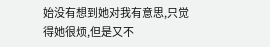始没有想到她对我有意思,只觉得她很烦,但是又不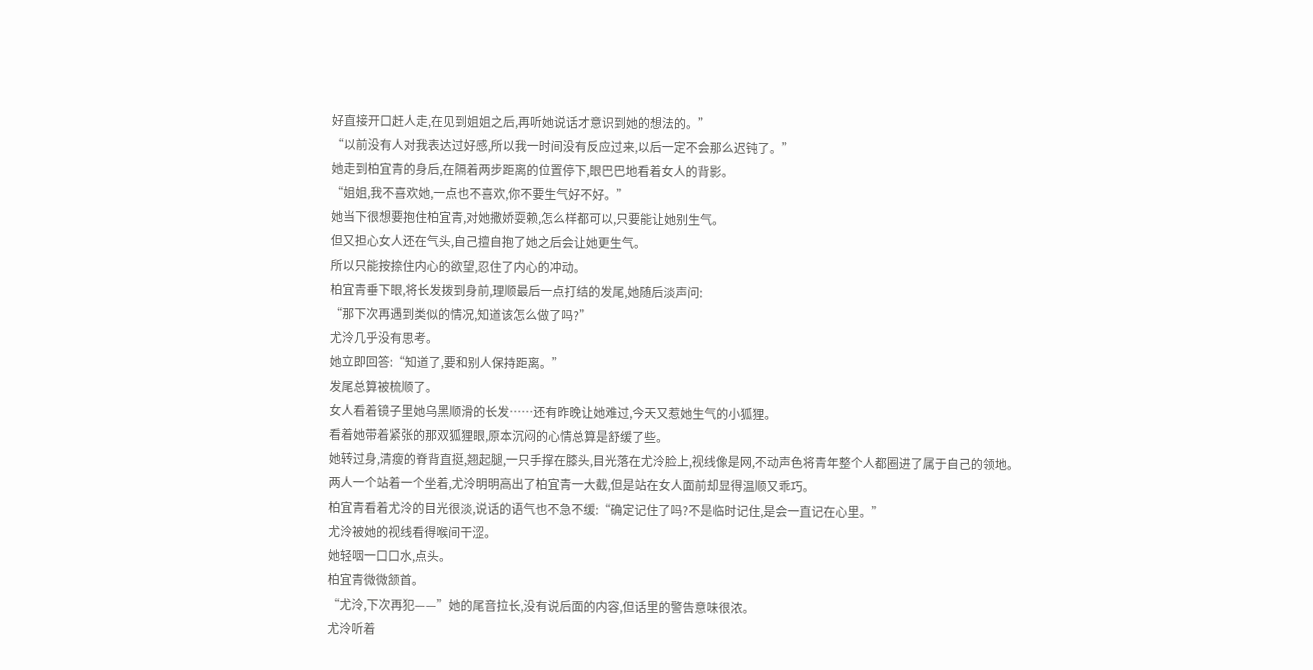好直接开口赶人走,在见到姐姐之后,再听她说话才意识到她的想法的。”
“以前没有人对我表达过好感,所以我一时间没有反应过来,以后一定不会那么迟钝了。”
她走到柏宜青的身后,在隔着两步距离的位置停下,眼巴巴地看着女人的背影。
“姐姐,我不喜欢她,一点也不喜欢,你不要生气好不好。”
她当下很想要抱住柏宜青,对她撒娇耍赖,怎么样都可以,只要能让她别生气。
但又担心女人还在气头,自己擅自抱了她之后会让她更生气。
所以只能按捺住内心的欲望,忍住了内心的冲动。
柏宜青垂下眼,将长发拨到身前,理顺最后一点打结的发尾,她随后淡声问:
“那下次再遇到类似的情况,知道该怎么做了吗?”
尤泠几乎没有思考。
她立即回答:“知道了,要和别人保持距离。”
发尾总算被梳顺了。
女人看着镜子里她乌黑顺滑的长发……还有昨晚让她难过,今天又惹她生气的小狐狸。
看着她带着紧张的那双狐狸眼,原本沉闷的心情总算是舒缓了些。
她转过身,清瘦的脊背直挺,翘起腿,一只手撑在膝头,目光落在尤泠脸上,视线像是网,不动声色将青年整个人都圈进了属于自己的领地。
两人一个站着一个坐着,尤泠明明高出了柏宜青一大截,但是站在女人面前却显得温顺又乖巧。
柏宜青看着尤泠的目光很淡,说话的语气也不急不缓:“确定记住了吗?不是临时记住,是会一直记在心里。”
尤泠被她的视线看得喉间干涩。
她轻咽一口口水,点头。
柏宜青微微颔首。
“尤泠,下次再犯——”她的尾音拉长,没有说后面的内容,但话里的警告意味很浓。
尤泠听着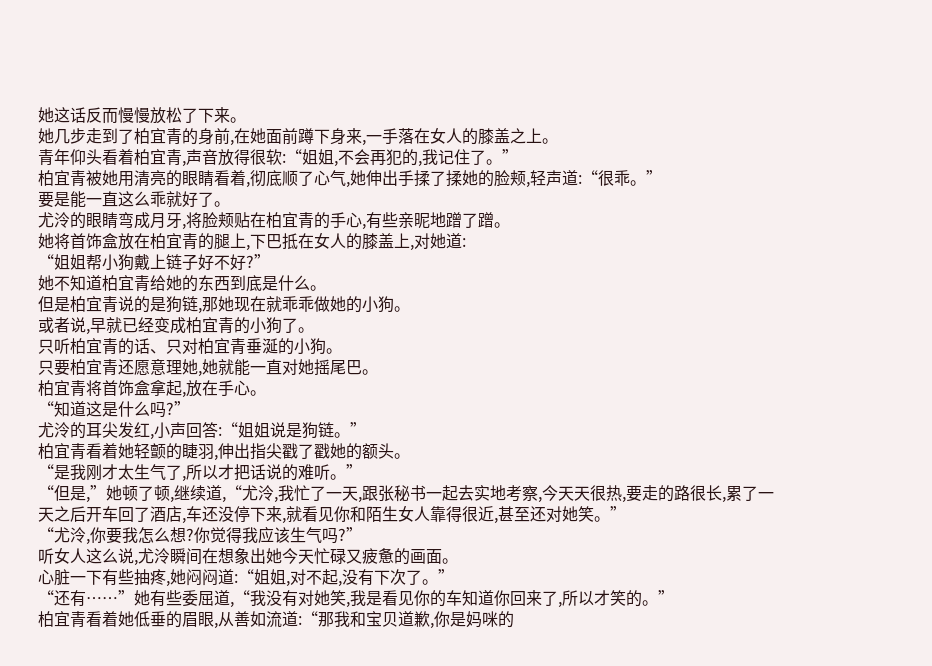她这话反而慢慢放松了下来。
她几步走到了柏宜青的身前,在她面前蹲下身来,一手落在女人的膝盖之上。
青年仰头看着柏宜青,声音放得很软:“姐姐,不会再犯的,我记住了。”
柏宜青被她用清亮的眼睛看着,彻底顺了心气,她伸出手揉了揉她的脸颊,轻声道:“很乖。”
要是能一直这么乖就好了。
尤泠的眼睛弯成月牙,将脸颊贴在柏宜青的手心,有些亲昵地蹭了蹭。
她将首饰盒放在柏宜青的腿上,下巴抵在女人的膝盖上,对她道:
“姐姐帮小狗戴上链子好不好?”
她不知道柏宜青给她的东西到底是什么。
但是柏宜青说的是狗链,那她现在就乖乖做她的小狗。
或者说,早就已经变成柏宜青的小狗了。
只听柏宜青的话、只对柏宜青垂涎的小狗。
只要柏宜青还愿意理她,她就能一直对她摇尾巴。
柏宜青将首饰盒拿起,放在手心。
“知道这是什么吗?”
尤泠的耳尖发红,小声回答:“姐姐说是狗链。”
柏宜青看着她轻颤的睫羽,伸出指尖戳了戳她的额头。
“是我刚才太生气了,所以才把话说的难听。”
“但是,”她顿了顿,继续道,“尤泠,我忙了一天,跟张秘书一起去实地考察,今天天很热,要走的路很长,累了一天之后开车回了酒店,车还没停下来,就看见你和陌生女人靠得很近,甚至还对她笑。”
“尤泠,你要我怎么想?你觉得我应该生气吗?”
听女人这么说,尤泠瞬间在想象出她今天忙碌又疲惫的画面。
心脏一下有些抽疼,她闷闷道:“姐姐,对不起,没有下次了。”
“还有……”她有些委屈道,“我没有对她笑,我是看见你的车知道你回来了,所以才笑的。”
柏宜青看着她低垂的眉眼,从善如流道:“那我和宝贝道歉,你是妈咪的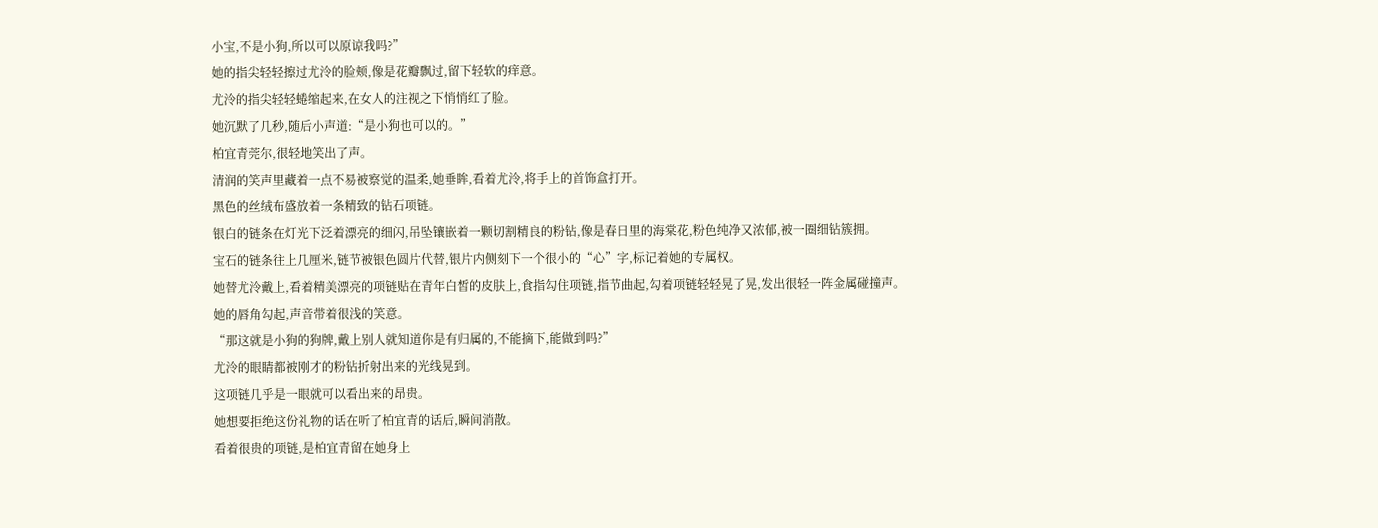小宝,不是小狗,所以可以原谅我吗?”
她的指尖轻轻擦过尤泠的脸颊,像是花瓣飘过,留下轻软的痒意。
尤泠的指尖轻轻蜷缩起来,在女人的注视之下悄悄红了脸。
她沉默了几秒,随后小声道:“是小狗也可以的。”
柏宜青莞尔,很轻地笑出了声。
清润的笑声里藏着一点不易被察觉的温柔,她垂眸,看着尤泠,将手上的首饰盒打开。
黑色的丝绒布盛放着一条精致的钻石项链。
银白的链条在灯光下泛着漂亮的细闪,吊坠镶嵌着一颗切割精良的粉钻,像是春日里的海棠花,粉色纯净又浓郁,被一圈细钻簇拥。
宝石的链条往上几厘米,链节被银色圆片代替,银片内侧刻下一个很小的“心”字,标记着她的专属权。
她替尤泠戴上,看着精美漂亮的项链贴在青年白皙的皮肤上,食指勾住项链,指节曲起,勾着项链轻轻晃了晃,发出很轻一阵金属碰撞声。
她的唇角勾起,声音带着很浅的笑意。
“那这就是小狗的狗牌,戴上别人就知道你是有归属的,不能摘下,能做到吗?”
尤泠的眼睛都被刚才的粉钻折射出来的光线晃到。
这项链几乎是一眼就可以看出来的昂贵。
她想要拒绝这份礼物的话在听了柏宜青的话后,瞬间消散。
看着很贵的项链,是柏宜青留在她身上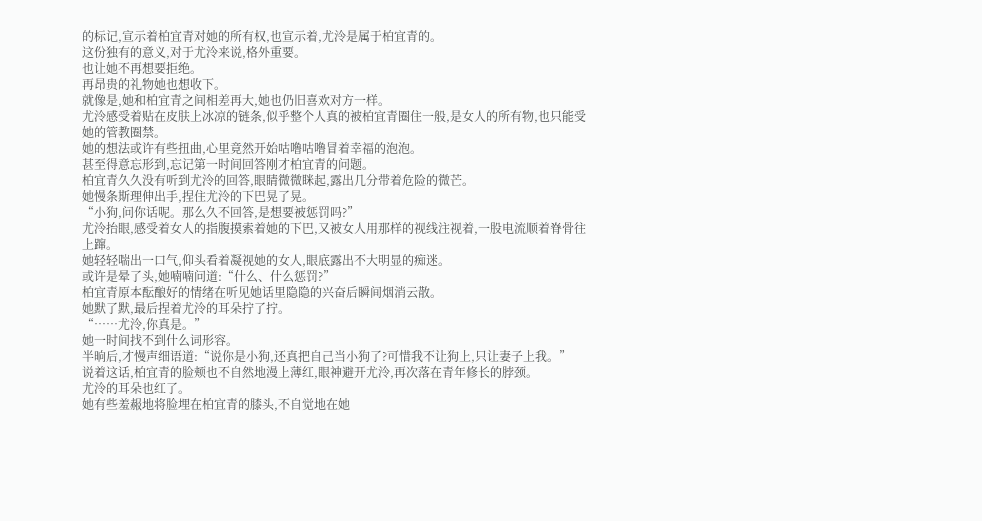的标记,宣示着柏宜青对她的所有权,也宣示着,尤泠是属于柏宜青的。
这份独有的意义,对于尤泠来说,格外重要。
也让她不再想要拒绝。
再昂贵的礼物她也想收下。
就像是,她和柏宜青之间相差再大,她也仍旧喜欢对方一样。
尤泠感受着贴在皮肤上冰凉的链条,似乎整个人真的被柏宜青圈住一般,是女人的所有物,也只能受她的管教圈禁。
她的想法或许有些扭曲,心里竟然开始咕噜咕噜冒着幸福的泡泡。
甚至得意忘形到,忘记第一时间回答刚才柏宜青的问题。
柏宜青久久没有听到尤泠的回答,眼睛微微眯起,露出几分带着危险的微芒。
她慢条斯理伸出手,捏住尤泠的下巴晃了晃。
“小狗,问你话呢。那么久不回答,是想要被惩罚吗?”
尤泠抬眼,感受着女人的指腹摸索着她的下巴,又被女人用那样的视线注视着,一股电流顺着脊骨往上蹿。
她轻轻喘出一口气,仰头看着凝视她的女人,眼底露出不大明显的痴迷。
或许是晕了头,她喃喃问道:“什么、什么惩罚?”
柏宜青原本酝酿好的情绪在听见她话里隐隐的兴奋后瞬间烟消云散。
她默了默,最后捏着尤泠的耳朵拧了拧。
“……尤泠,你真是。”
她一时间找不到什么词形容。
半晌后,才慢声细语道:“说你是小狗,还真把自己当小狗了?可惜我不让狗上,只让妻子上我。”
说着这话,柏宜青的脸颊也不自然地漫上薄红,眼神避开尤泠,再次落在青年修长的脖颈。
尤泠的耳朵也红了。
她有些羞赧地将脸埋在柏宜青的膝头,不自觉地在她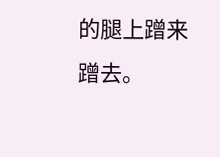的腿上蹭来蹭去。